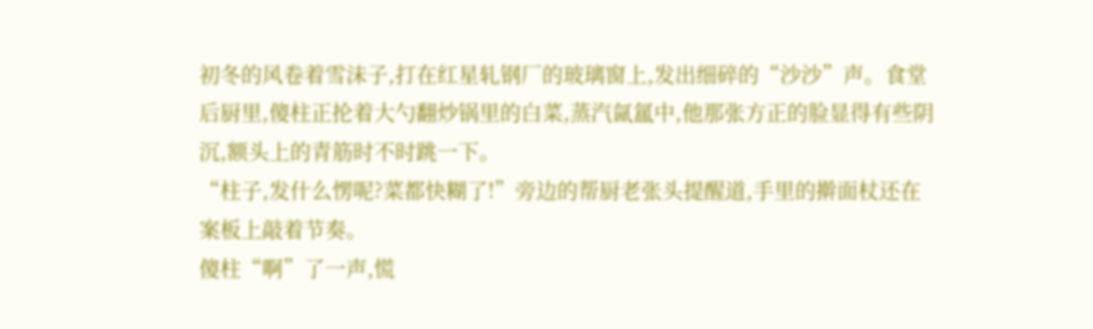初冬的风卷着雪沫子,打在红星轧钢厂的玻璃窗上,发出细碎的“沙沙”声。食堂后厨里,傻柱正抡着大勺翻炒锅里的白菜,蒸汽氤氲中,他那张方正的脸显得有些阴沉,额头上的青筋时不时跳一下。
“柱子,发什么愣呢?菜都快糊了!”旁边的帮厨老张头提醒道,手里的擀面杖还在案板上敲着节奏。
傻柱“啊”了一声,慌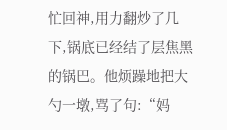忙回神,用力翻炒了几下,锅底已经结了层焦黑的锅巴。他烦躁地把大勺一墩,骂了句:“妈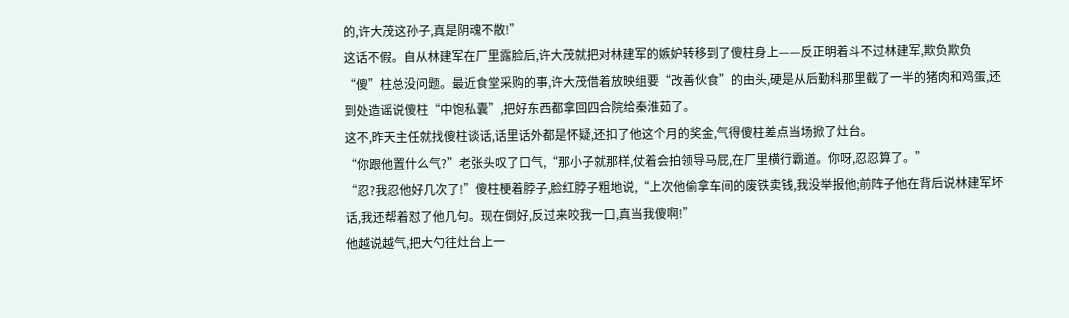的,许大茂这孙子,真是阴魂不散!”
这话不假。自从林建军在厂里露脸后,许大茂就把对林建军的嫉妒转移到了傻柱身上——反正明着斗不过林建军,欺负欺负“傻”柱总没问题。最近食堂采购的事,许大茂借着放映组要“改善伙食”的由头,硬是从后勤科那里截了一半的猪肉和鸡蛋,还到处造谣说傻柱“中饱私囊”,把好东西都拿回四合院给秦淮茹了。
这不,昨天主任就找傻柱谈话,话里话外都是怀疑,还扣了他这个月的奖金,气得傻柱差点当场掀了灶台。
“你跟他置什么气?”老张头叹了口气,“那小子就那样,仗着会拍领导马屁,在厂里横行霸道。你呀,忍忍算了。”
“忍?我忍他好几次了!”傻柱梗着脖子,脸红脖子粗地说,“上次他偷拿车间的废铁卖钱,我没举报他;前阵子他在背后说林建军坏话,我还帮着怼了他几句。现在倒好,反过来咬我一口,真当我傻啊!”
他越说越气,把大勺往灶台上一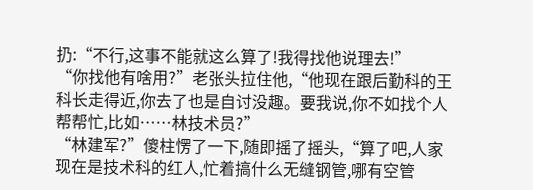扔:“不行,这事不能就这么算了!我得找他说理去!”
“你找他有啥用?”老张头拉住他,“他现在跟后勤科的王科长走得近,你去了也是自讨没趣。要我说,你不如找个人帮帮忙,比如……林技术员?”
“林建军?”傻柱愣了一下,随即摇了摇头,“算了吧,人家现在是技术科的红人,忙着搞什么无缝钢管,哪有空管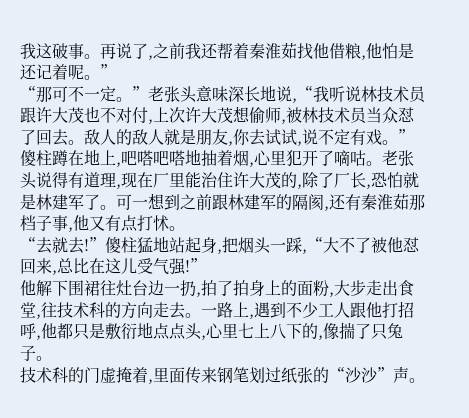我这破事。再说了,之前我还帮着秦淮茹找他借粮,他怕是还记着呢。”
“那可不一定。”老张头意味深长地说,“我听说林技术员跟许大茂也不对付,上次许大茂想偷师,被林技术员当众怼了回去。敌人的敌人就是朋友,你去试试,说不定有戏。”
傻柱蹲在地上,吧嗒吧嗒地抽着烟,心里犯开了嘀咕。老张头说得有道理,现在厂里能治住许大茂的,除了厂长,恐怕就是林建军了。可一想到之前跟林建军的隔阂,还有秦淮茹那档子事,他又有点打怵。
“去就去!”傻柱猛地站起身,把烟头一踩,“大不了被他怼回来,总比在这儿受气强!”
他解下围裙往灶台边一扔,拍了拍身上的面粉,大步走出食堂,往技术科的方向走去。一路上,遇到不少工人跟他打招呼,他都只是敷衍地点点头,心里七上八下的,像揣了只兔子。
技术科的门虚掩着,里面传来钢笔划过纸张的“沙沙”声。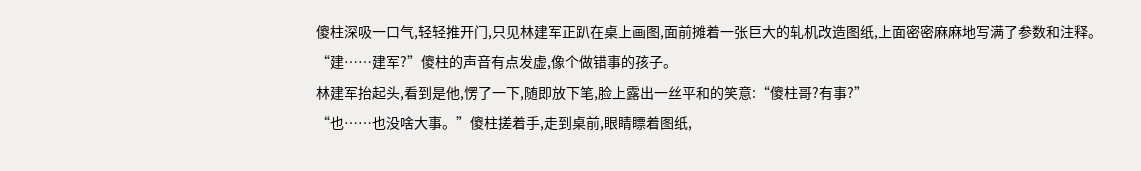傻柱深吸一口气,轻轻推开门,只见林建军正趴在桌上画图,面前摊着一张巨大的轧机改造图纸,上面密密麻麻地写满了参数和注释。
“建……建军?”傻柱的声音有点发虚,像个做错事的孩子。
林建军抬起头,看到是他,愣了一下,随即放下笔,脸上露出一丝平和的笑意:“傻柱哥?有事?”
“也……也没啥大事。”傻柱搓着手,走到桌前,眼睛瞟着图纸,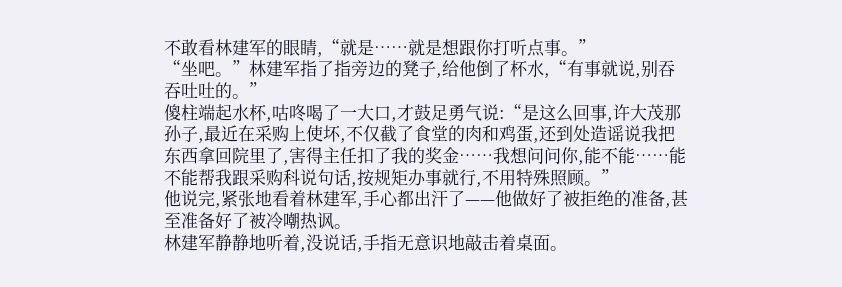不敢看林建军的眼睛,“就是……就是想跟你打听点事。”
“坐吧。”林建军指了指旁边的凳子,给他倒了杯水,“有事就说,别吞吞吐吐的。”
傻柱端起水杯,咕咚喝了一大口,才鼓足勇气说:“是这么回事,许大茂那孙子,最近在采购上使坏,不仅截了食堂的肉和鸡蛋,还到处造谣说我把东西拿回院里了,害得主任扣了我的奖金……我想问问你,能不能……能不能帮我跟采购科说句话,按规矩办事就行,不用特殊照顾。”
他说完,紧张地看着林建军,手心都出汗了——他做好了被拒绝的准备,甚至准备好了被冷嘲热讽。
林建军静静地听着,没说话,手指无意识地敲击着桌面。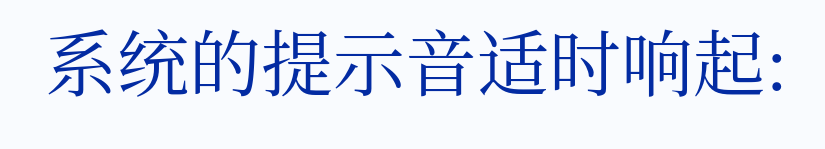系统的提示音适时响起: